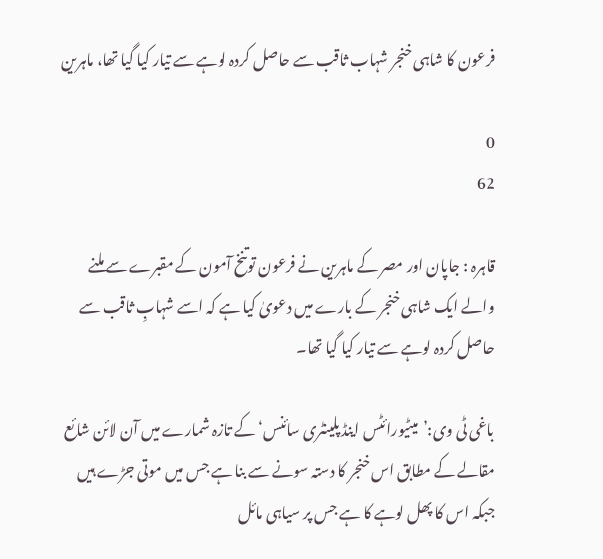فرعون کا شاہی خنجر شہاب ثاقب سے حاصل کردہ لوہے سے تیار کیا گیا تھا، ماہرین

0
62

قاہرہ : جاپان اور مصر کے ماہرین نے فرعون توتنخ آمون کے مقبرے سے ملنے والے ایک شاہی خنجر کے بارے میں دعویٰ کیا ہے کہ اسے شہابِ ثاقب سے حاصل کردہ لوہے سے تیار کیا گیا تھا۔

باغی ٹی وی:’میٹیورائٹس اینڈ پلینٹری سائنس‘ کے تازہ شمارے میں آن لائن شائع مقالے کے مطابق اس خنجر کا دستہ سونے سے بنا ہے جس میں موتی جڑے ہیں جبکہ اس کا پھل لوہے کا ہے جس پر سیاہی مائل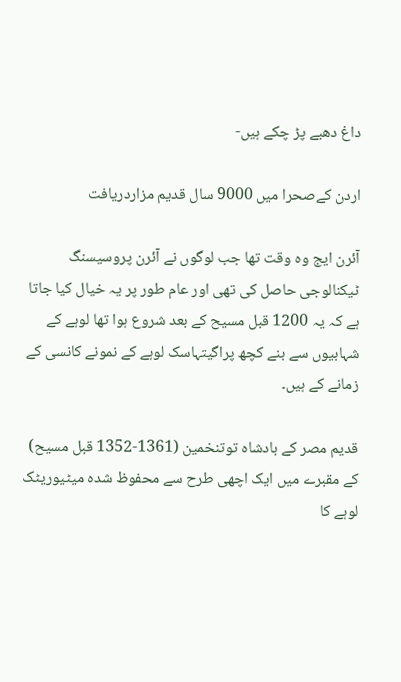داغ دھبے پڑ چکے ہیں-

اردن کے‌صحرا میں 9000 سال قدیم مزاردریافت

آئرن ایج وہ وقت تھا جب لوگوں نے آئرن پروسیسنگ ٹیکنالوجی حاصل کی تھی اور عام طور پر یہ خیال کیا جاتا ہے کہ یہ 1200 قبل مسیح کے بعد شروع ہوا تھا لوہے کے شہابیوں سے بنے کچھ پراگیتہاسک لوہے کے نمونے کانسی کے زمانے کے ہیں۔

قدیم مصر کے بادشاہ توتنخمین (1361-1352 قبل مسیح) کے مقبرے میں ایک اچھی طرح سے محفوظ شدہ میٹیوریٹک لوہے کا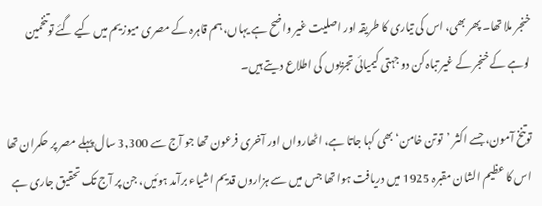خنجر ملا تھا۔ پھر بھی، اس کی تیاری کا طریقہ اور اصلیت غیر واضح ہے یہاں، ہم قاہرہ کے مصری میوزیم میں کیے گئے توتنخمین لوہے کے خنجر کے غیر تباہ کن دو جہتی کیمیائی تجزیوں کی اطلاع دیتے ہیں۔

توتنخ آمون، جسے اکثر ’توتن خامن‘ بھی کہا جاتا ہے، اٹھارواں اور آخری فرعون تھا جو آج سے 3,300 سال پہلے مصر پر حکمران تھا اس کا عظیم الشان مقبرہ 1925 میں دریافت ہوا تھا جس میں سے ہزاروں قدیم اشیاء برآمد ہوئیں، جن پر آج تک تحقیق جاری ہے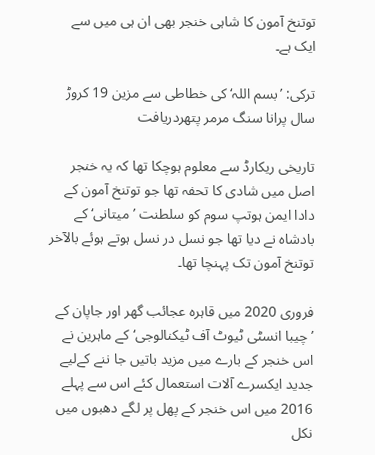توتنخ آمون کا شاہی خنجر بھی ان ہی میں سے ایک ہے۔

ترکی: ’بسم اللہ‘ کی خطاطی سے مزین 19 کروڑ سال پرانا سنگ مرمر پتھردریافت

تاریخی ریکارڈ سے معلوم ہوچکا تھا کہ یہ خنجر اصل میں شادی کا تحفہ تھا جو توتنخ آمون کے دادا ایمن ہوتپ سوم کو سلطنت ’میتانی‘ کے بادشاہ نے دیا تھا جو نسل در نسل ہوتے ہوئے بالآخر توتنخ آمون تک پہنچا تھا۔

فروری 2020 میں قاہرہ عجائب گھر اور جاپان کے ’چیبا انسٹی ٹیوٹ آف ٹیکنالوجی‘ کے ماہرین نے اس خنجر کے بارے میں مزید باتیں جا ننے کےلیے جدید ایکسرے آلات استعمال کئے اس سے پہلے 2016 میں اس خنجر کے پھل پر لگے دھبوں میں نکل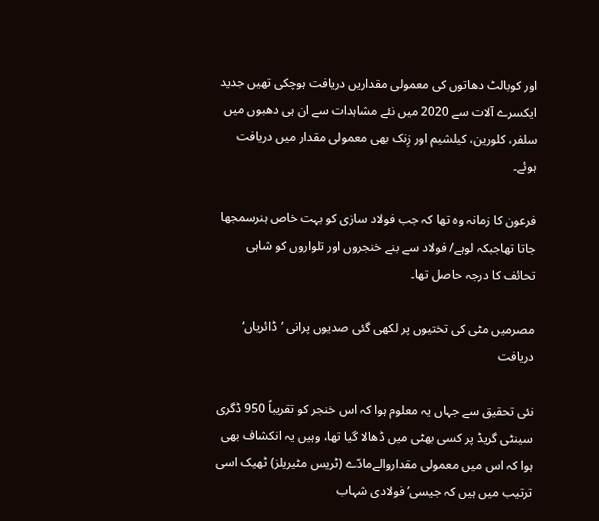اور کوبالٹ دھاتوں کی معمولی مقداریں دریافت ہوچکی تھیں جدید ایکسرے آلات سے 2020 میں نئے مشاہدات سے ان ہی دھبوں میں سلفر، کلورین، کیلشیم اور زِنک بھی معمولی مقدار میں دریافت ہوئے۔

فرعون کا زمانہ وہ تھا کہ جب فولاد سازی کو بہت خاص ہنرسمجھا جاتا تھاجبکہ لوہے/ فولاد سے بنے خنجروں اور تلواروں کو شاہی تحائف کا درجہ حاصل تھا۔

مصرمیں مٹی کی تختیوں پر لکھی گئی صدیوں پرانی ’ڈائریاں‘ دریافت

نئی تحقیق سے جہاں یہ معلوم ہوا کہ اس خنجر کو تقریباً 950 ڈگری سینٹی گریڈ پر کسی بھٹی میں ڈھالا گیا تھا، وہیں یہ انکشاف بھی ہوا کہ اس میں معمولی مقداروالےمادّے (ٹریس مٹیریلز) ٹھیک اسی ترتیب میں ہیں کہ جیسی’فولادی شہاب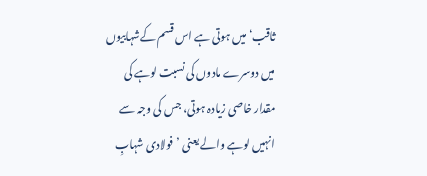ثاقب‘ میں ہوتی ہے اس قسم کےشہابیوں میں دوسرے مادوں کی نسبت لوہے کی مقدار خاصی زیادہ ہوتی، جس کی وجہ سے انہیں لوہے والے یعنی ’فولادی شہابِ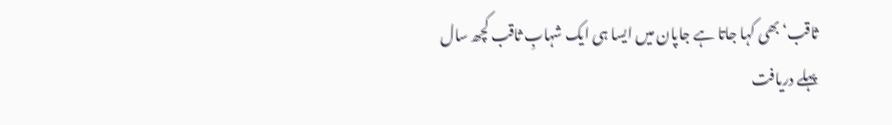ثاقب‘ بھی کہا جاتا ہے جاپان میں ایسا ہی ایک شہابِ ثاقب کچھ سال پہلے دریافت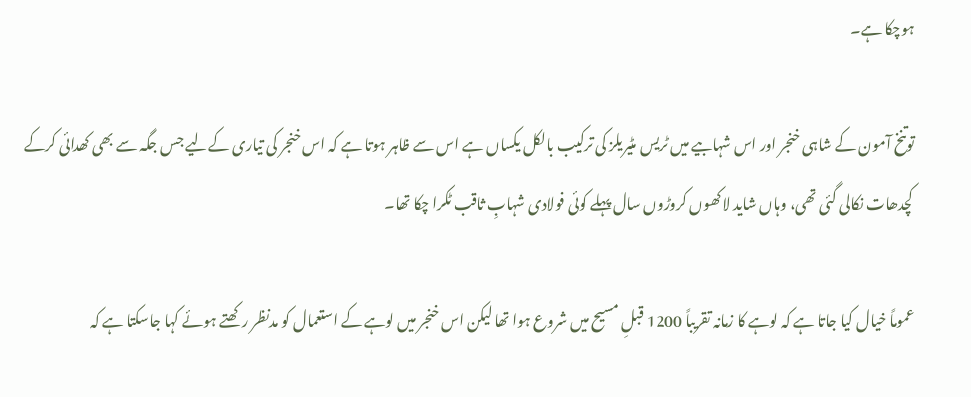ہوچکا ہے۔

توتنخ آمون کے شاہی خنجر اور اس شہابیے میں ٹریس مٹیریلز کی ترکیب بالکل یکساں ہے اس سے ظاہر ہوتا ہے کہ اس خنجر کی تیاری کےلیے جس جگہ سے بھی کھدائی کرکے کچدھات نکالی گئی تھی، وہاں شاید لاکھوں کروڑوں سال پہلے کوئی فولادی شہابِ ثاقب ٹکرا چکا تھا۔

عموماً خیال کیا جاتا ہے کہ لوہے کا زمانہ تقریباً 1200 قبلِ مسیح میں شروع ہوا تھا لیکن اس خنجر میں لوہے کے استعمال کو مدنظر رکھتے ہوئے کہا جاسکتا ہے کہ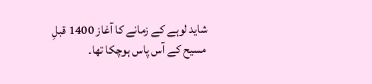شاید لوہے کے زمانے کا آغاز 1400 قبلِ مسیح کے آس پاس ہوچکا تھا۔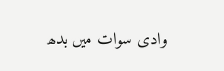وادی سوات میں بدھ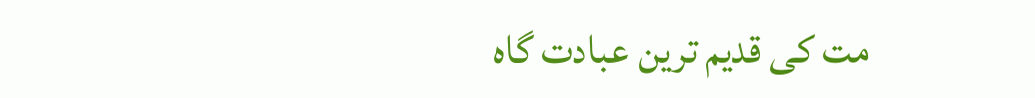مت کی قدیم ترین عبادت گاہ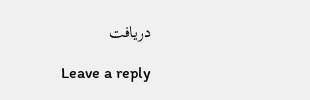دریافت

Leave a reply